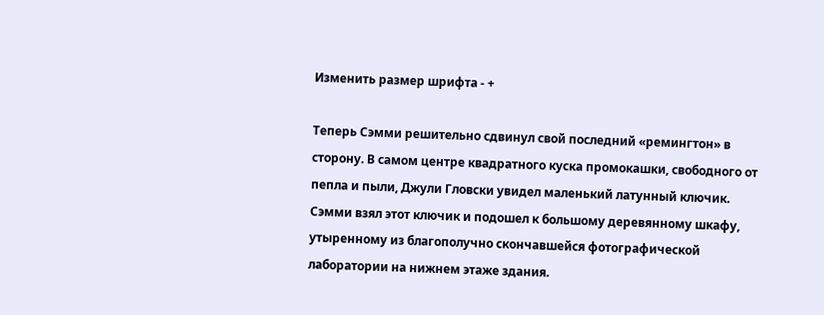Изменить размер шрифта - +

Теперь Сэмми решительно сдвинул свой последний «ремингтон» в сторону. В самом центре квадратного куска промокашки, свободного от пепла и пыли, Джули Гловски увидел маленький латунный ключик. Сэмми взял этот ключик и подошел к большому деревянному шкафу, утыренному из благополучно скончавшейся фотографической лаборатории на нижнем этаже здания.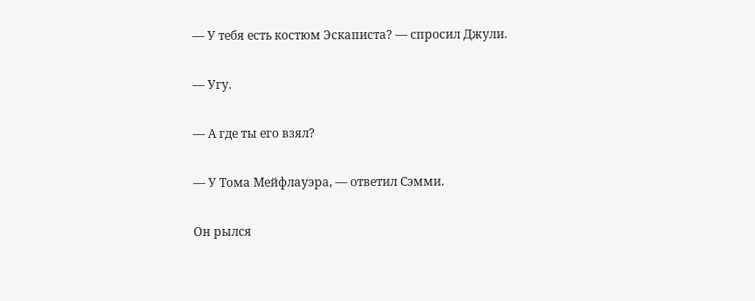— У тебя есть костюм Эскаписта? — спросил Джули.

— Угу.

— А где ты его взял?

— У Тома Мейфлауэра, — ответил Сэмми.

Он рылся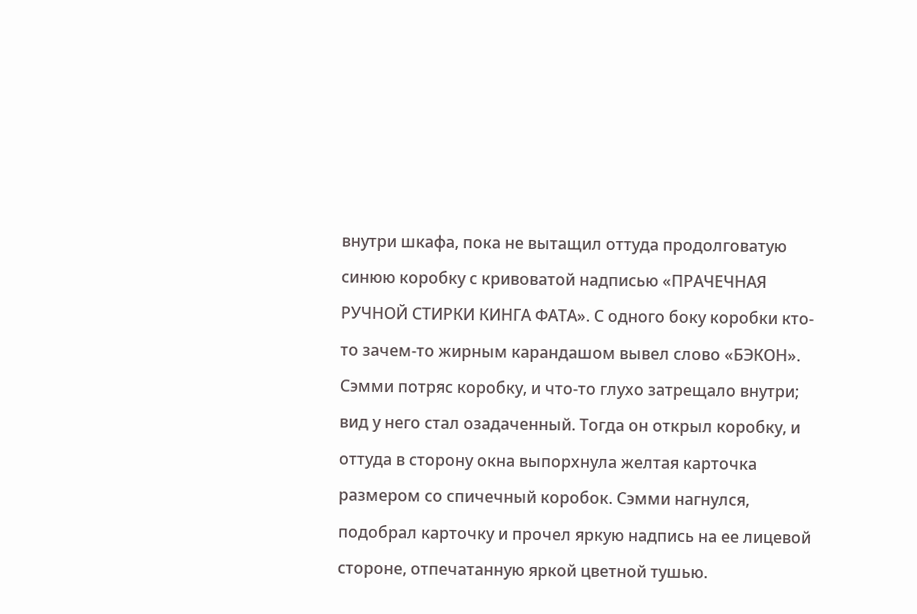внутри шкафа, пока не вытащил оттуда продолговатую синюю коробку с кривоватой надписью «ПРАЧЕЧНАЯ РУЧНОЙ СТИРКИ КИНГА ФАТА». С одного боку коробки кто-то зачем-то жирным карандашом вывел слово «БЭКОН». Сэмми потряс коробку, и что-то глухо затрещало внутри; вид у него стал озадаченный. Тогда он открыл коробку, и оттуда в сторону окна выпорхнула желтая карточка размером со спичечный коробок. Сэмми нагнулся, подобрал карточку и прочел яркую надпись на ее лицевой стороне, отпечатанную яркой цветной тушью.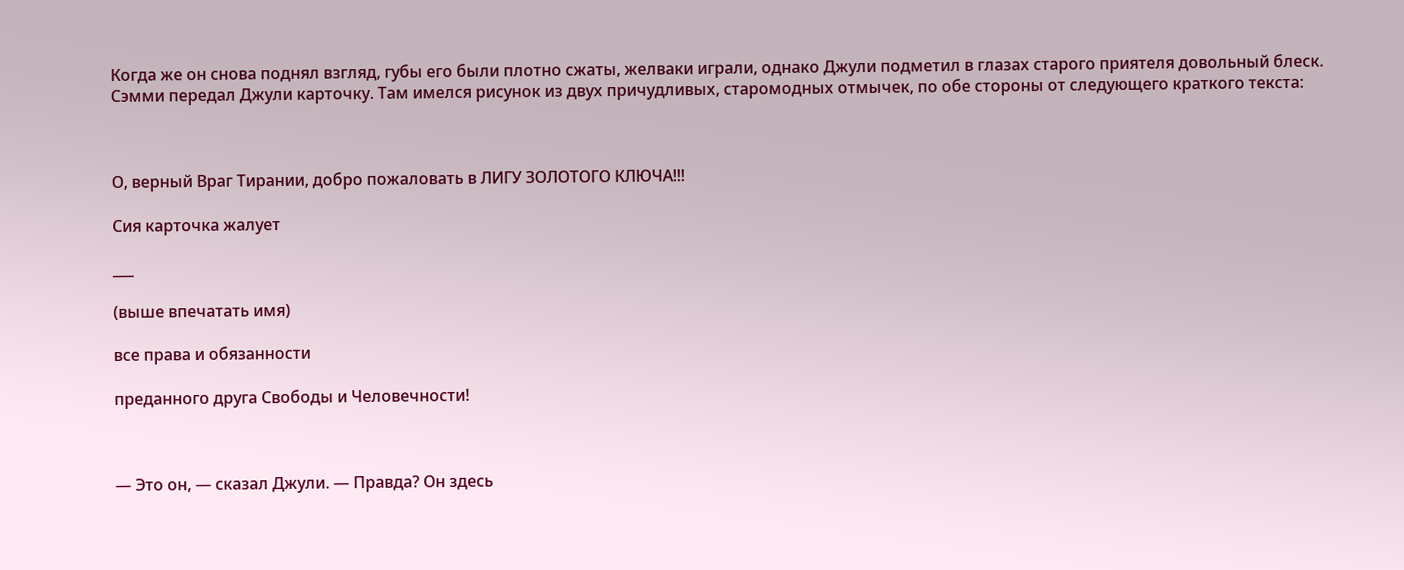Когда же он снова поднял взгляд, губы его были плотно сжаты, желваки играли, однако Джули подметил в глазах старого приятеля довольный блеск. Сэмми передал Джули карточку. Там имелся рисунок из двух причудливых, старомодных отмычек, по обе стороны от следующего краткого текста:



О, верный Враг Тирании, добро пожаловать в ЛИГУ ЗОЛОТОГО КЛЮЧА!!!

Сия карточка жалует

___

(выше впечатать имя)

все права и обязанности

преданного друга Свободы и Человечности!



— Это он, — сказал Джули. — Правда? Он здесь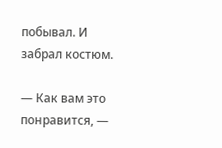побывал. И забрал костюм.

— Как вам это понравится, —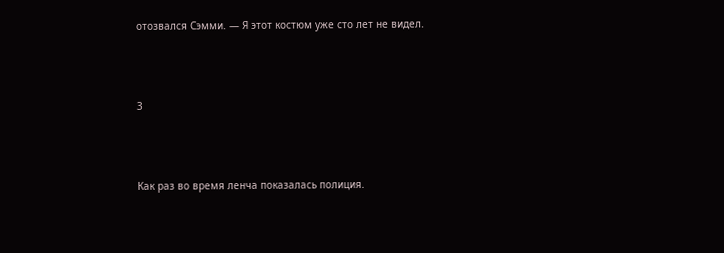отозвался Сэмми. — Я этот костюм уже сто лет не видел.



3



Как раз во время ленча показалась полиция.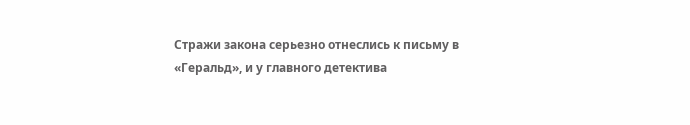Стражи закона серьезно отнеслись к письму в «Геральд», и у главного детектива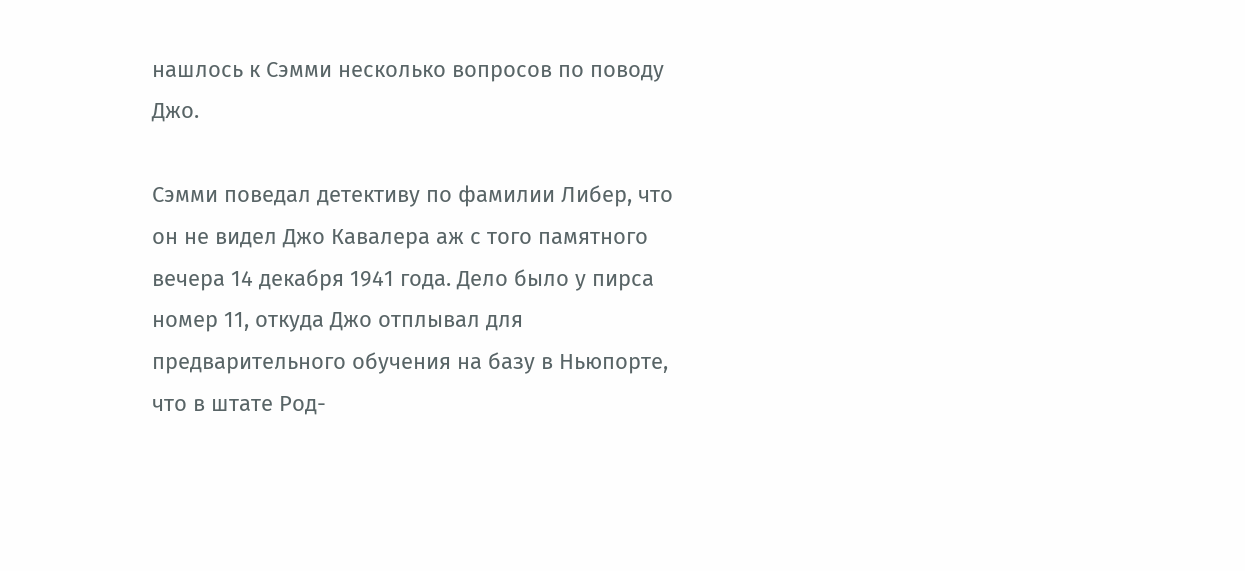нашлось к Сэмми несколько вопросов по поводу Джо.

Сэмми поведал детективу по фамилии Либер, что он не видел Джо Кавалера аж с того памятного вечера 14 декабря 1941 года. Дело было у пирса номер 11, откуда Джо отплывал для предварительного обучения на базу в Ньюпорте, что в штате Род-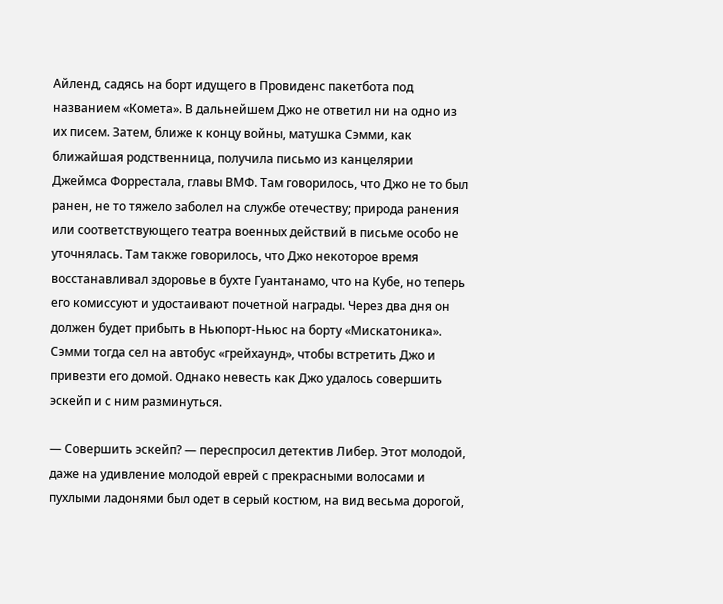Айленд, садясь на борт идущего в Провиденс пакетбота под названием «Комета». В дальнейшем Джо не ответил ни на одно из их писем. Затем, ближе к концу войны, матушка Сэмми, как ближайшая родственница, получила письмо из канцелярии Джеймса Форрестала, главы ВМФ. Там говорилось, что Джо не то был ранен, не то тяжело заболел на службе отечеству; природа ранения или соответствующего театра военных действий в письме особо не уточнялась. Там также говорилось, что Джо некоторое время восстанавливал здоровье в бухте Гуантанамо, что на Кубе, но теперь его комиссуют и удостаивают почетной награды. Через два дня он должен будет прибыть в Ньюпорт-Ньюс на борту «Мискатоника». Сэмми тогда сел на автобус «грейхаунд», чтобы встретить Джо и привезти его домой. Однако невесть как Джо удалось совершить эскейп и с ним разминуться.

— Совершить эскейп? — переспросил детектив Либер. Этот молодой, даже на удивление молодой еврей с прекрасными волосами и пухлыми ладонями был одет в серый костюм, на вид весьма дорогой,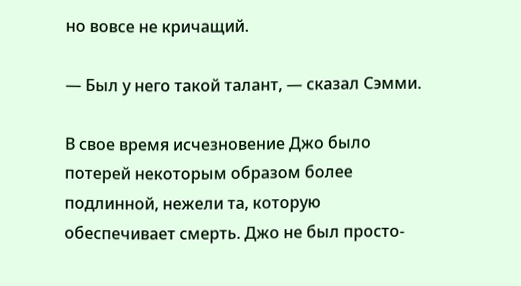но вовсе не кричащий.

— Был у него такой талант, — сказал Сэмми.

В свое время исчезновение Джо было потерей некоторым образом более подлинной, нежели та, которую обеспечивает смерть. Джо не был просто-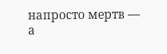напросто мертв — а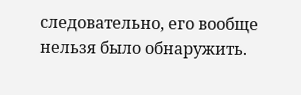следовательно, его вообще нельзя было обнаружить.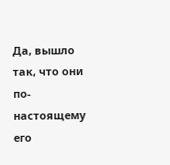Да, вышло так, что они по-настоящему его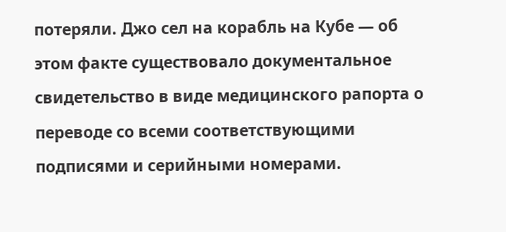потеряли. Джо сел на корабль на Кубе — об этом факте существовало документальное свидетельство в виде медицинского рапорта о переводе со всеми соответствующими подписями и серийными номерами.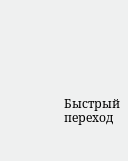Быстрый переход